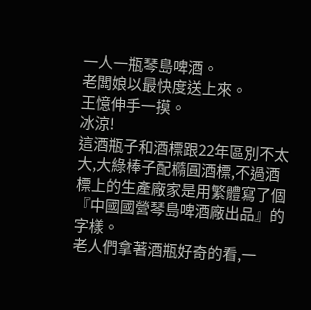一人一瓶琴島啤酒。
老闆娘以最快度送上來。
王憶伸手一摸。
冰涼!
這酒瓶子和酒標跟22年區別不太大,大綠棒子配橢圓酒標,不過酒標上的生產廠家是用繁體寫了個『中國國營琴島啤酒廠出品』的字樣。
老人們拿著酒瓶好奇的看,一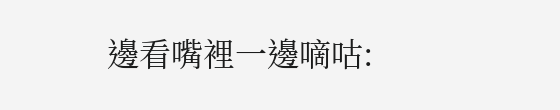邊看嘴裡一邊嘀咕: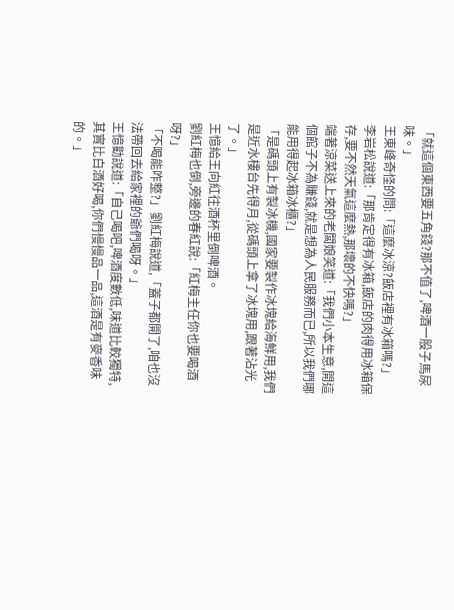「就這個東西要五角錢?那不值了,啤酒一股子馬尿味。」
王東峰奇怪的問:「這麼冰涼?飯店裡有冰箱嗎?」
李岩松說道:「那肯定得有冰箱,飯店的肉得用冰箱保存,要不然天氣這麼熱,那壞的不快嗎?」
端著涼菜送上來的老闆娘笑道:「我們小本生意,開這個館子不為賺錢,就是想為人民服務而已,所以我們哪能用得起冰箱冰櫃?」
「是碼頭上有製冰機,國家要製作冰塊給海鮮用,我們是近水樓台先得月,從碼頭上拿了冰塊用,跟著沾光了。」
王憶給王向紅往酒杯里倒啤酒。
劉紅梅也倒,旁邊的春紅說:「紅梅主任你也要喝酒呀?」
「不喝能咋整?」劉紅梅說道,「蓋子都開了,咱也沒法帶回去給家裡的爺們喝呀。」
王憶勸說道:「自己喝吧,啤酒度數低,味道比較獨特,其實比白酒好喝,你們慢慢品一品,這酒是有麥香味的。」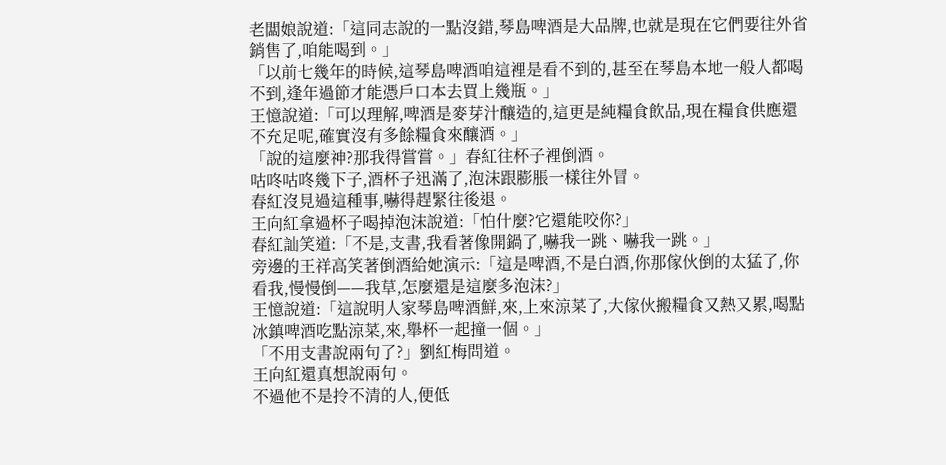老闆娘說道:「這同志說的一點沒錯,琴島啤酒是大品牌,也就是現在它們要往外省銷售了,咱能喝到。」
「以前七幾年的時候,這琴島啤酒咱這裡是看不到的,甚至在琴島本地一般人都喝不到,逢年過節才能憑戶口本去買上幾瓶。」
王憶說道:「可以理解,啤酒是麥芽汁釀造的,這更是純糧食飲品,現在糧食供應還不充足呢,確實沒有多餘糧食來釀酒。」
「說的這麼神?那我得嘗嘗。」春紅往杯子裡倒酒。
咕咚咕咚幾下子,酒杯子迅滿了,泡沫跟膨脹一樣往外冒。
春紅沒見過這種事,嚇得趕緊往後退。
王向紅拿過杯子喝掉泡沫說道:「怕什麼?它還能咬你?」
春紅訕笑道:「不是,支書,我看著像開鍋了,嚇我一跳、嚇我一跳。」
旁邊的王祥高笑著倒酒給她演示:「這是啤酒,不是白酒,你那傢伙倒的太猛了,你看我,慢慢倒——我草,怎麼還是這麼多泡沫?」
王憶說道:「這說明人家琴島啤酒鮮,來,上來涼菜了,大傢伙搬糧食又熱又累,喝點冰鎮啤酒吃點涼菜,來,舉杯一起撞一個。」
「不用支書說兩句了?」劉紅梅問道。
王向紅還真想說兩句。
不過他不是拎不清的人,便低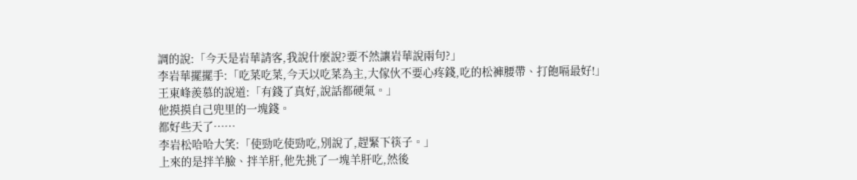調的說:「今天是岩華請客,我說什麼說?要不然讓岩華說兩句?」
李岩華擺擺手:「吃菜吃菜,今天以吃菜為主,大傢伙不要心疼錢,吃的松褲腰帶、打飽嗝最好!」
王東峰羨慕的說道:「有錢了真好,說話都硬氣。」
他摸摸自己兜里的一塊錢。
都好些天了……
李岩松哈哈大笑:「使勁吃使勁吃,別說了,趕緊下筷子。」
上來的是拌羊臉、拌羊肝,他先挑了一塊羊肝吃,然後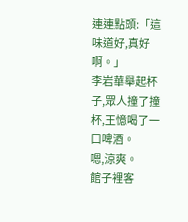連連點頭:「這味道好,真好啊。」
李岩華舉起杯子,眾人撞了撞杯,王憶喝了一口啤酒。
嗯,涼爽。
館子裡客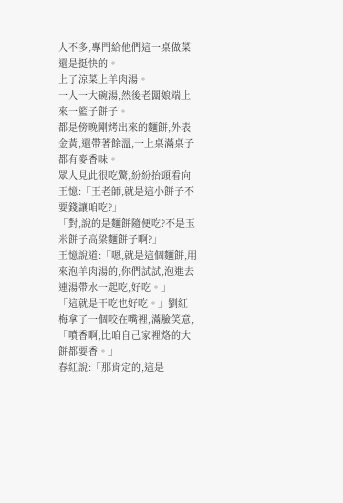人不多,專門給他們這一桌做菜還是挺快的。
上了涼菜上羊肉湯。
一人一大碗湯,然後老闆娘端上來一籃子餅子。
都是傍晚剛烤出來的麵餅,外表金黃,還帶著餘溫,一上桌滿桌子都有麥香味。
眾人見此很吃驚,紛紛抬頭看向王憶:「王老師,就是這小餅子不要錢讓咱吃?」
「對,說的是麵餅隨便吃?不是玉米餅子高粱麵餅子啊?」
王憶說道:「嗯,就是這個麵餅,用來泡羊肉湯的,你們試試,泡進去連湯帶水一起吃,好吃。」
「這就是干吃也好吃。」劉紅梅拿了一個咬在嘴裡,滿臉笑意,「噴香啊,比咱自己家裡烙的大餅都要香。」
春紅說:「那肯定的,這是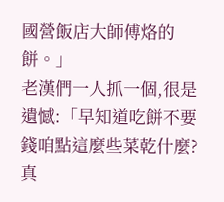國營飯店大師傅烙的餅。」
老漢們一人抓一個,很是遺憾:「早知道吃餅不要錢咱點這麼些菜乾什麼?真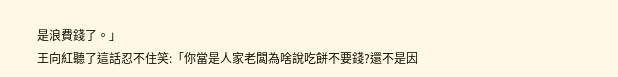是浪費錢了。」
王向紅聽了這話忍不住笑:「你當是人家老闆為啥說吃餅不要錢?還不是因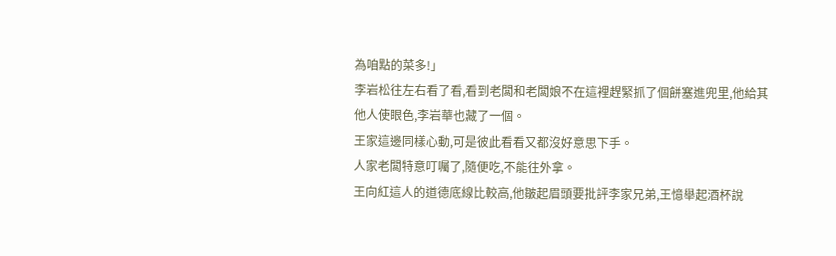為咱點的菜多!」
李岩松往左右看了看,看到老闆和老闆娘不在這裡趕緊抓了個餅塞進兜里,他給其他人使眼色,李岩華也藏了一個。
王家這邊同樣心動,可是彼此看看又都沒好意思下手。
人家老闆特意叮囑了,隨便吃,不能往外拿。
王向紅這人的道德底線比較高,他皺起眉頭要批評李家兄弟,王憶舉起酒杯說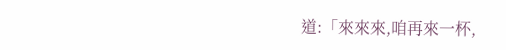道:「來來來,咱再來一杯,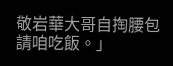敬岩華大哥自掏腰包請咱吃飯。」